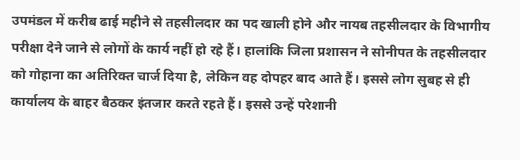उपमंडल में करीब ढाई महीने से तहसीलदार का पद खाली होने और नायब तहसीलदार के विभागीय परीक्षा देने जाने से लोगों के कार्य नहीं हो रहे हैं। हालांकि जिला प्रशासन ने सोनीपत के तहसीलदार को गोहाना का अतिरिक्त चार्ज दिया है, लेकिन वह दोपहर बाद आते हैं। इससे लोग सुबह से ही कार्यालय के बाहर बैठकर इंतजार करते रहते हैं। इससे उन्हें परेशानी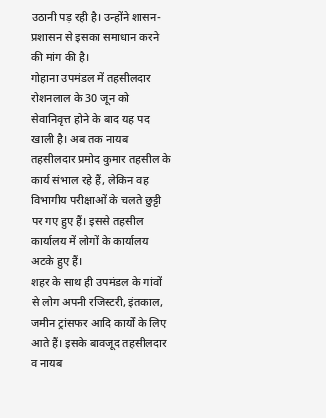उठानी पड़ रही है। उन्होंने शासन-प्रशासन से इसका समाधान करने की मांग की है।
गोहाना उपमंडल में तहसीलदार रोशनलाल के 30 जून को सेवानिवृत्त होने के बाद यह पद खाली है। अब तक नायब तहसीलदार प्रमोद कुमार तहसील के कार्य संभाल रहे हैं, लेकिन वह विभागीय परीक्षाओं के चलते छुट्टी पर गए हुए हैं। इससे तहसील कार्यालय में लोगों के कार्यालय अटके हुए हैं।
शहर के साथ ही उपमंडल के गांवों से लोग अपनी रजिस्टरी, इंतकाल, जमीन ट्रांसफर आदि कार्यों के लिए आते हैं। इसके बावजूद तहसीलदार व नायब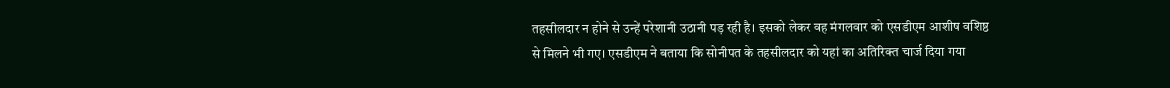तहसीलदार न होने से उन्हें परेशानी उठानी पड़ रही है। इसको लेकर वह मंगलवार को एसडीएम आशीष वशिष्ठ से मिलने भी गए। एसडीएम ने बताया कि सोनीपत के तहसीलदार को यहां का अतिरिक्त चार्ज दिया गया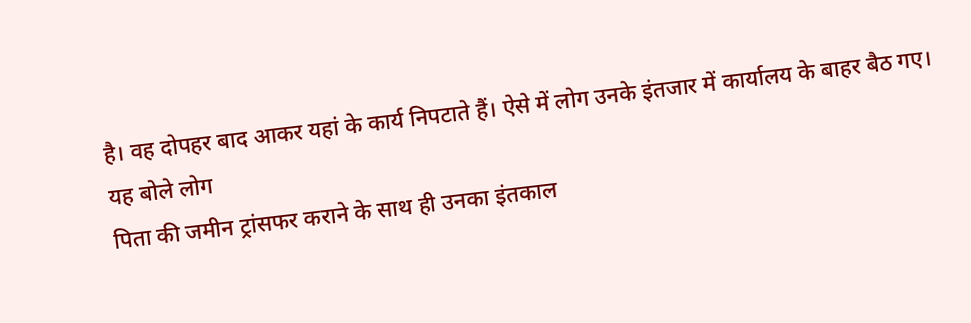है। वह दोपहर बाद आकर यहां के कार्य निपटाते हैं। ऐसे में लोग उनके इंतजार में कार्यालय के बाहर बैठ गए।
यह बोले लोग
पिता की जमीन ट्रांसफर कराने के साथ ही उनका इंतकाल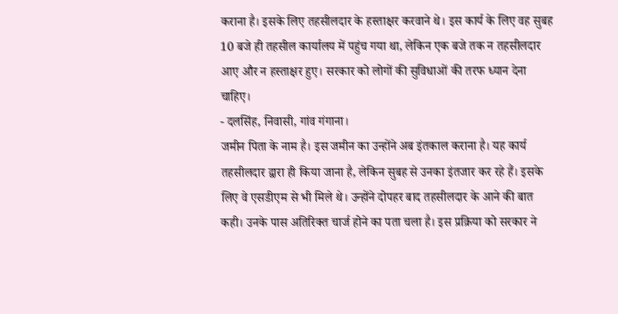कराना है। इसके लिए तहसीलदार के हस्ताक्षर करवाने थे। इस कार्य के लिए वह सुबह 10 बजे ही तहसील कार्यालय में पहुंच गया था, लेकिन एक बजे तक न तहसीलदार आए और न हस्ताक्षर हुए। सरकार को लोगों की सुविधाओं की तरफ ध्यान देना चाहिए।
- दलसिंह, निवासी, गांव गंगाना।
जमीन पिता के नाम है। इस जमीन का उन्होंने अब इंतकाल कराना है। यह कार्य तहसीलदार द्वारा ही किया जाना है, लेकिन सुबह से उनका इंतजार कर रहे हैं। इसके लिए वे एसडीएम से भी मिले थे। उन्होंने दोपहर बाद तहसीलदार के आने की बात कही। उनके पास अतिरिक्त चार्ज होने का पता चला है। इस प्रक्रिया को सरकार ने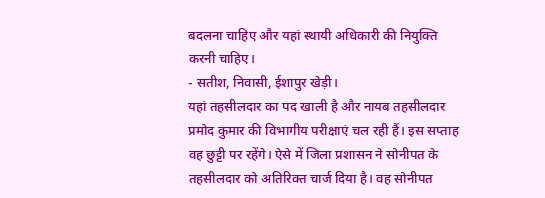बदलना चाहिए और यहां स्थायी अधिकारी की नियुक्ति करनी चाहिए।
- सतीश, निवासी, ईशापुर खेड़ी।
यहां तहसीलदार का पद खाली है और नायब तहसीलदार प्रमोद कुमार की विभागीय परीक्षाएं चल रही हैं। इस सप्ताह वह छुट्टी पर रहेंगे। ऐसे में जिला प्रशासन ने सोनीपत के तहसीलदार को अतिरिक्त चार्ज दिया है। वह सोनीपत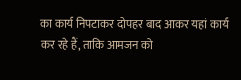का कार्य निपटाकर दोपहर बाद आकर यहां कार्य कर रहे हैं, ताकि आमजन को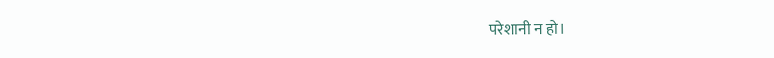परेशानी न हो।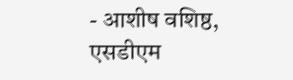- आशीष वशिष्ठ, एसडीएम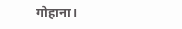गोहाना।